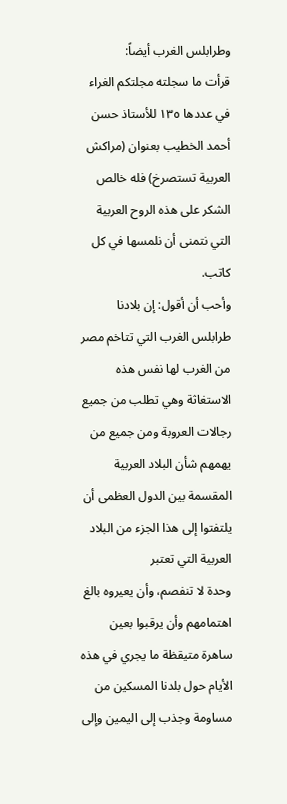وطرابلس الغرب أيضاً:
قرأت ما سجلته مجلتكم الغراء في عددها ١٣٥ للأستاذ حسن أحمد الخطيب بعنوان (مراكش العربية تستصرخ) فله خالص الشكر على هذه الروح العربية التي نتمنى أن نلمسها في كل كاتب.
وأحب أن أقول: إن بلادنا طرابلس الغرب التي تتاخم مصر من الغرب لها نفس هذه الاستغاثة وهي تطلب من جميع رجالات العروبة ومن جميع من يهمهم شأن البلاد العربية المقسمة بين الدول العظمى أن يلتفتوا إلى هذا الجزء من البلاد العربية التي تعتبر
وحدة لا تنفصم، وأن يعيروه بالغ اهتمامهم وأن يرقبوا بعين ساهرة متيقظة ما يجري في هذه الأيام حول بلدنا المسكين من مساومة وجذب إلى اليمين وإلى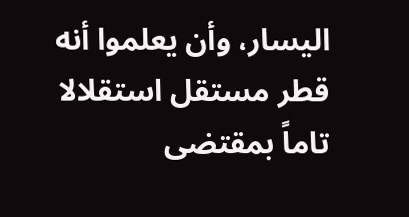اليسار، وأن يعلموا أنه قطر مستقل استقلالا تاماً بمقتضى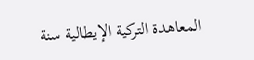المعاهدة التركية الإيطالية سنة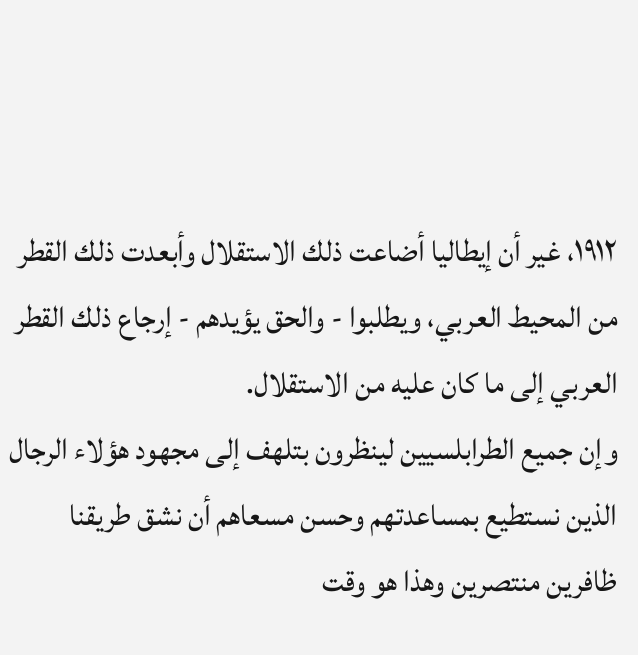١٩١٢، غير أن إيطاليا أضاعت ذلك الاستقلال وأبعدت ذلك القطر من المحيط العربي، ويطلبوا - والحق يؤيدهم - إرجاع ذلك القطر العربي إلى ما كان عليه من الاستقلال.
وإن جميع الطرابلسيين لينظرون بتلهف إلى مجهود هؤلاء الرجال الذين نستطيع بمساعدتهم وحسن مسعاهم أن نشق طريقنا ظافرين منتصرين وهذا هو وقت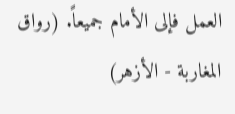العمل فإلى الأمام جميعاً. (رواق المغاربة - الأزهر)